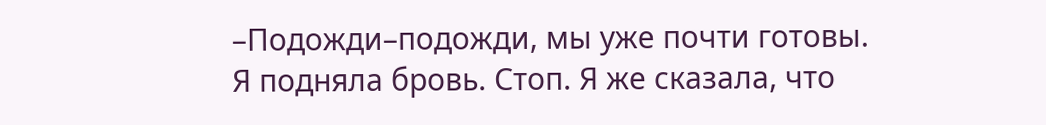–Подожди–подожди, мы уже почти готовы.
Я подняла бровь. Стоп. Я же сказала, что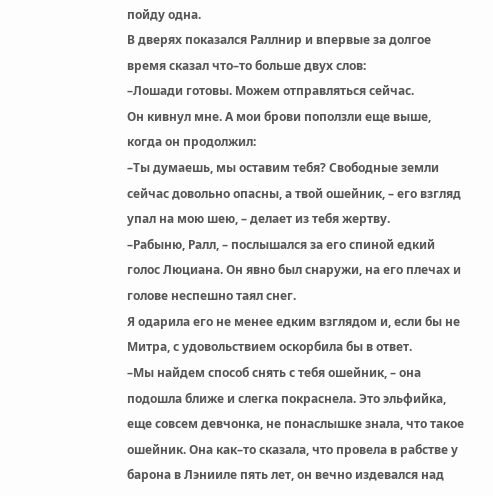пойду одна.
В дверях показался Раллнир и впервые за долгое время сказал что–то больше двух слов:
–Лошади готовы. Можем отправляться сейчас.
Он кивнул мне. А мои брови поползли еще выше, когда он продолжил:
–Ты думаешь, мы оставим тебя? Свободные земли сейчас довольно опасны, а твой ошейник, – его взгляд упал на мою шею, – делает из тебя жертву.
–Рабыню, Ралл, – послышался за его спиной едкий голос Люциана. Он явно был снаружи, на его плечах и голове неспешно таял снег.
Я одарила его не менее едким взглядом и, если бы не Митра, с удовольствием оскорбила бы в ответ.
–Мы найдем способ снять с тебя ошейник, – она подошла ближе и слегка покраснела. Это эльфийка, еще совсем девчонка, не понаслышке знала, что такое ошейник. Она как–то сказала, что провела в рабстве у барона в Лэнииле пять лет, он вечно издевался над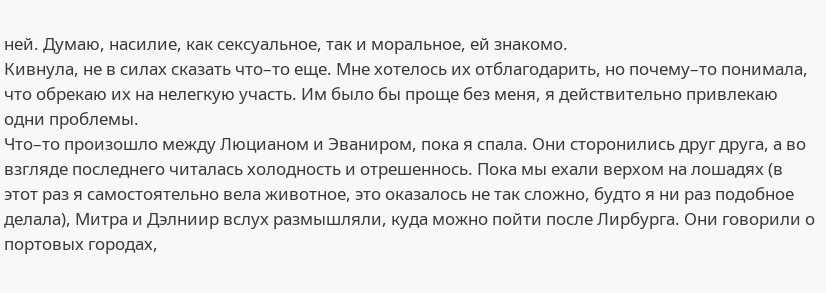ней. Думаю, насилие, как сексуальное, так и моральное, ей знакомо.
Кивнула, не в силах сказать что–то еще. Мне хотелось их отблагодарить, но почему–то понимала, что обрекаю их на нелегкую участь. Им было бы проще без меня, я действительно привлекаю одни проблемы.
Что–то произошло между Люцианом и Эваниром, пока я спала. Они сторонились друг друга, а во взгляде последнего читалась холодность и отрешеннось. Пока мы ехали верхом на лошадях (в этот раз я самостоятельно вела животное, это оказалось не так сложно, будто я ни раз подобное делала), Митра и Дэлниир вслух размышляли, куда можно пойти после Лирбурга. Они говорили о портовых городах,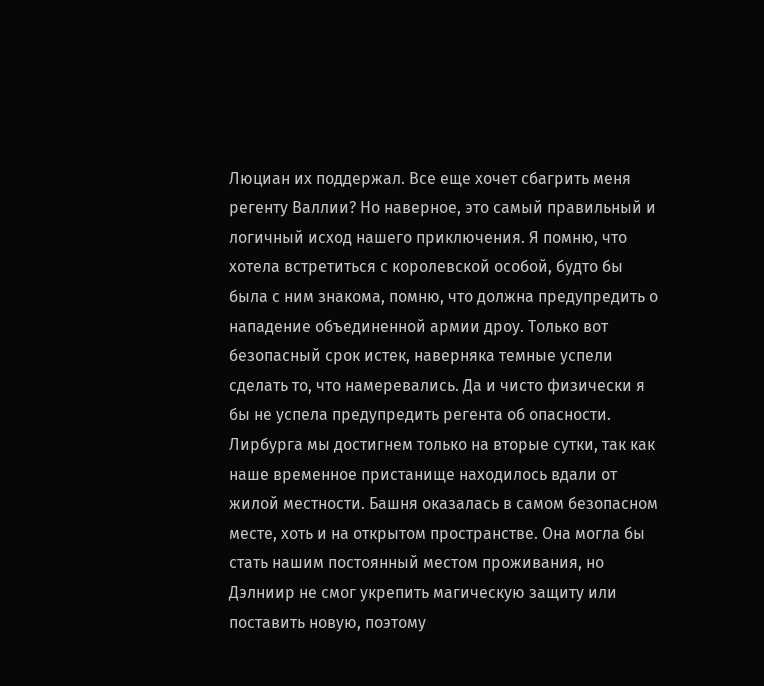Люциан их поддержал. Все еще хочет сбагрить меня регенту Валлии? Но наверное, это самый правильный и логичный исход нашего приключения. Я помню, что хотела встретиться с королевской особой, будто бы была с ним знакома, помню, что должна предупредить о нападение объединенной армии дроу. Только вот безопасный срок истек, наверняка темные успели сделать то, что намеревались. Да и чисто физически я бы не успела предупредить регента об опасности.
Лирбурга мы достигнем только на вторые сутки, так как наше временное пристанище находилось вдали от жилой местности. Башня оказалась в самом безопасном месте, хоть и на открытом пространстве. Она могла бы стать нашим постоянный местом проживания, но Дэлниир не смог укрепить магическую защиту или поставить новую, поэтому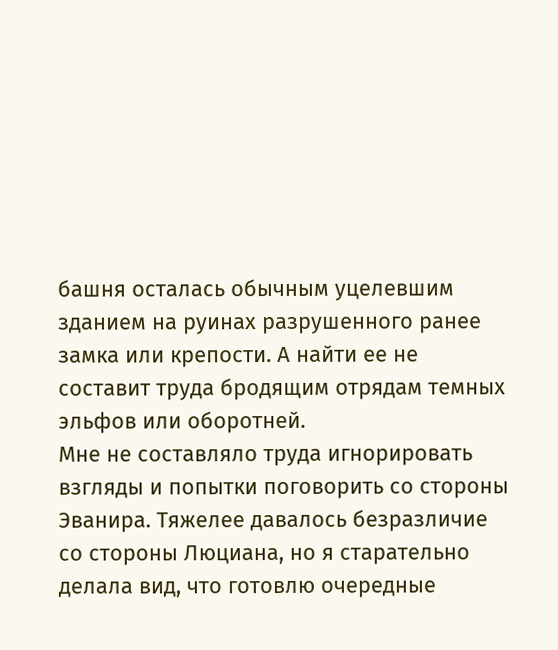башня осталась обычным уцелевшим зданием на руинах разрушенного ранее замка или крепости. А найти ее не составит труда бродящим отрядам темных эльфов или оборотней.
Мне не составляло труда игнорировать взгляды и попытки поговорить со стороны Эванира. Тяжелее давалось безразличие со стороны Люциана, но я старательно делала вид, что готовлю очередные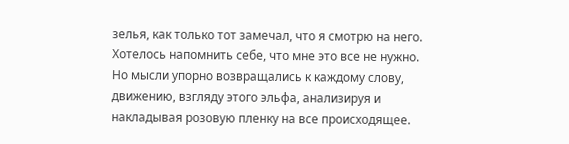зелья, как только тот замечал, что я смотрю на него. Хотелось напомнить себе, что мне это все не нужно. Но мысли упорно возвращались к каждому слову, движению, взгляду этого эльфа, анализируя и накладывая розовую пленку на все происходящее.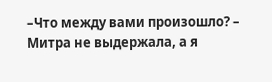–Что между вами произошло? – Митра не выдержала, а я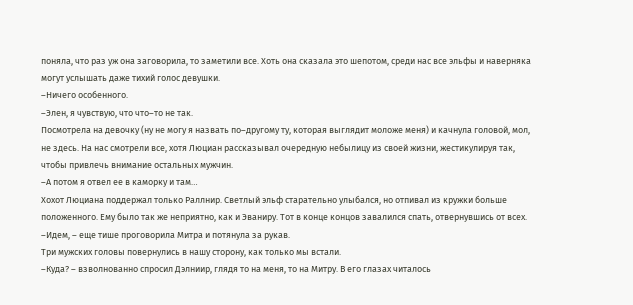поняла, что раз уж она заговорила, то заметили все. Хоть она сказала это шепотом, среди нас все эльфы и наверняка могут услышать даже тихий голос девушки.
–Ничего особенного.
–Элен, я чувствую, что что–то не так.
Посмотрела на девочку (ну не могу я назвать по–другому ту, которая выглядит моложе меня) и качнула головой, мол, не здесь. На нас смотрели все, хотя Люциан рассказывал очередную небылицу из своей жизни, жестикулируя так, чтобы привлечь внимание остальных мужчин.
–А потом я отвел ее в каморку и там…
Хохот Люциана поддержал только Раллнир. Светлый эльф старательно улыбался, но отпивал из кружки больше положенного. Ему было так же неприятно, как и Эваниру. Тот в конце концов завалился спать, отвернувшись от всех.
–Идем, – еще тише проговорила Митра и потянула за рукав.
Три мужских головы повернулись в нашу сторону, как только мы встали.
–Куда? – взволнованно спросил Дэлниир, глядя то на меня, то на Митру. В его глазах читалось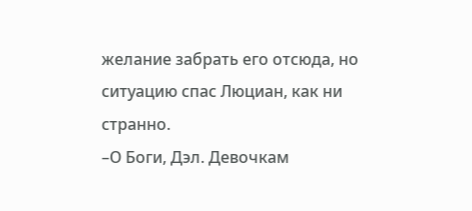желание забрать его отсюда, но ситуацию спас Люциан, как ни странно.
–О Боги, Дэл. Девочкам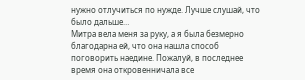нужно отлучиться по нужде. Лучше слушай, что было дальше…
Митра вела меня за руку, а я была безмерно благодарна ей, что она нашла способ поговорить наедине. Пожалуй, в последнее время она откровенничала все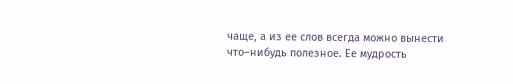чаще, а из ее слов всегда можно вынести что–нибудь полезное. Ее мудрость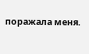поражала меня.